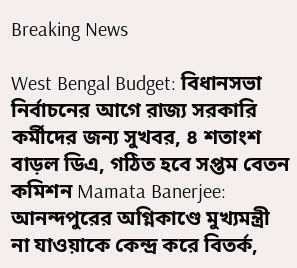Breaking News

West Bengal Budget: বিধানসভা নির্বাচনের আগে রাজ্য সরকারি কর্মীদের জন্য সুখবর, ৪ শতাংশ বাড়ল ডিএ, গঠিত হবে সপ্তম বেতন কমিশন Mamata Banerjee: আনন্দপুরের অগ্নিকাণ্ডে মুখ্যমন্ত্রী না যাওয়াকে কেন্দ্র করে বিতর্ক,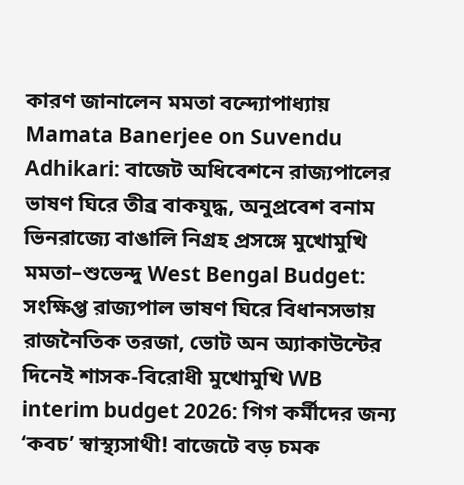কারণ জানালেন মমতা বন্দ্যোপাধ্যায় Mamata Banerjee on Suvendu Adhikari: বাজেট অধিবেশনে রাজ্যপালের ভাষণ ঘিরে তীব্র বাকযুদ্ধ, অনুপ্রবেশ বনাম ভিনরাজ্যে বাঙালি নিগ্রহ প্রসঙ্গে মুখোমুখি মমতা–শুভেন্দু West Bengal Budget: সংক্ষিপ্ত রাজ্যপাল ভাষণ ঘিরে বিধানসভায় রাজনৈতিক তরজা, ভোট অন অ্যাকাউন্টের দিনেই শাসক-বিরোধী মুখোমুখি WB interim budget 2026: গিগ কর্মীদের জন্য ‘কবচ’ স্বাস্থ্যসাথী! বাজেটে বড় চমক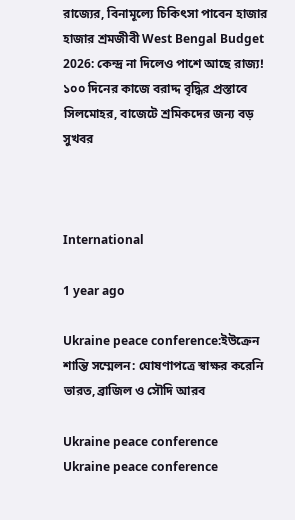রাজ্যের, বিনামূল্যে চিকিৎসা পাবেন হাজার হাজার শ্রমজীবী West Bengal Budget 2026: কেন্দ্র না দিলেও পাশে আছে রাজ্য! ১০০ দিনের কাজে বরাদ্দ বৃদ্ধির প্রস্তাবে সিলমোহর, বাজেটে শ্রমিকদের জন্য বড় সুখবর



International

1 year ago

Ukraine peace conference:ইউক্রেন শান্তি সম্মেলন: ঘোষণাপত্রে স্বাক্ষর করেনি ভারত, ব্রাজিল ও সৌদি আরব

Ukraine peace conference
Ukraine peace conference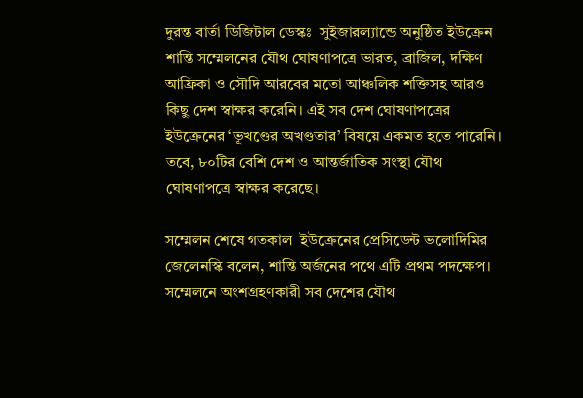দুরন্ত বার্তা ডিজিটাল ডেস্কঃ  সুইজারল্যান্ডে অনুষ্ঠিত ইউক্রেন শান্তি সম্মেলনের যৌথ ঘোষণাপত্রে ভারত, ব্রাজিল, দক্ষিণ আফ্রিকা ও সৌদি আরবের মতো আঞ্চলিক শক্তিসহ আরও কিছু দেশ স্বাক্ষর করেনি। এই সব দেশ ঘোষণাপত্রের ইউক্রেনের ‘ভূখণ্ডের অখণ্ডতার’ বিষয়ে একমত হতে পারেনি। তবে, ৮০টির বেশি দেশ ও আন্তর্জাতিক সংস্থা যৌথ ঘোষণাপত্রে স্বাক্ষর করেছে।

সম্মেলন শেষে গতকাল  ইউক্রেনের প্রেসিডেন্ট ভলোদিমির জেলেনস্কি বলেন, শান্তি অর্জনের পথে এটি প্রথম পদক্ষেপ। সম্মেলনে অংশগ্রহণকারী সব দেশের যৌথ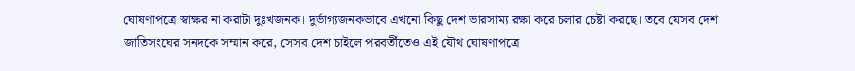ঘোষণাপত্রে স্বাক্ষর না করাটা দুঃখজনক। দুর্ভাগ্যজনকভাবে এখনো কিছু দেশ ভারসাম্য রক্ষা করে চলার চেষ্টা করছে। তবে যেসব দেশ জাতিসংঘের সনদকে সম্মান করে, সেসব দেশ চাইলে পরবর্তীতেও এই যৌথ ঘোষণাপত্রে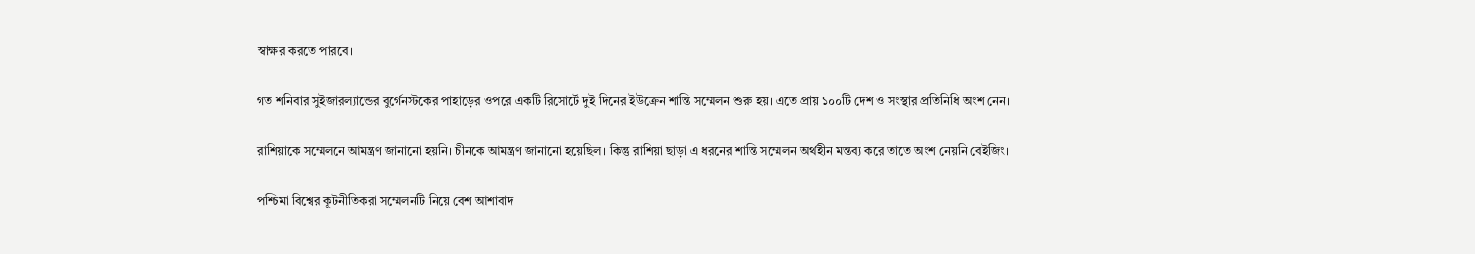স্বাক্ষর করতে পারবে।

গত শনিবার সুইজারল্যান্ডের বুর্গেনস্টকের পাহাড়ের ওপরে একটি রিসোর্টে দুই দিনের ইউক্রেন শান্তি সম্মেলন শুরু হয়। এতে প্রায় ১০০টি দেশ ও সংস্থার প্রতিনিধি অংশ নেন।

রাশিয়াকে সম্মেলনে আমন্ত্রণ জানানো হয়নি। চীনকে আমন্ত্রণ জানানো হয়েছিল। কিন্তু রাশিয়া ছাড়া এ ধরনের শান্তি সম্মেলন অর্থহীন মন্তব্য করে তাতে অংশ নেয়নি বেইজিং।

পশ্চিমা বিশ্বের কূটনীতিকরা সম্মেলনটি নিয়ে বেশ আশাবাদ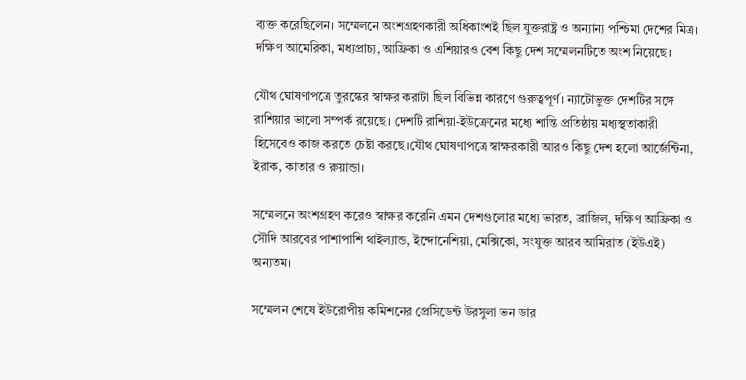ব্যক্ত করেছিলেন। সম্মেলনে অংশগ্রহণকারী অধিকাংশই ছিল যুক্তরাষ্ট্র ও অন্যান্য পশ্চিমা দেশের মিত্র। দক্ষিণ আমেরিকা, মধ্যপ্রাচ্য, আফ্রিকা ও এশিয়ারও বেশ কিছু দেশ সম্মেলনটিতে অংশ নিয়েছে।

যৌথ ঘোষণাপত্রে তুরস্কের স্বাক্ষর করাটা ছিল বিভিন্ন কারণে গুরুত্বপূর্ণ। ন্যাটোভুক্ত দেশটির সঙ্গে রাশিয়ার ভালো সম্পর্ক রয়েছে। দেশটি রাশিয়া-ইউক্রেনের মধ্যে শান্তি প্রতিষ্ঠায় মধ্যস্থতাকারী হিসেবেও কাজ করতে চেষ্টা করছে।যৌথ ঘোষণাপত্রে স্বাক্ষরকারী আরও কিছু দেশ হলো আর্জেন্টিনা, ইরাক, কাতার ও রুয়ান্ডা।

সম্মেলনে অংশগ্রহণ করেও স্বাক্ষর করেনি এমন দেশগুলোর মধ্যে ভারত, ব্রাজিল, দক্ষিণ আফ্রিকা ও সৌদি আরবের পাশাপাশি থাইল্যান্ড, ইন্দোনেশিয়া, মেক্সিকো, সংযুক্ত আরব আমিরাত (ইউএই) অন্যতম।

সম্মেলন শেষে ইউরোপীয় কমিশনের প্রেসিডেন্ট উরসুলা ভন ডার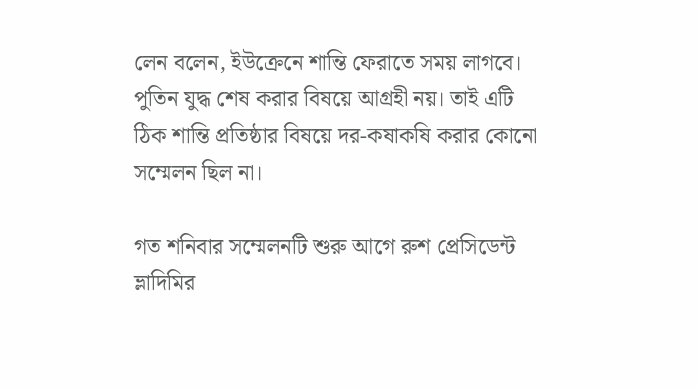লেন বলেন, ইউক্রেনে শান্তি ফেরাতে সময় লাগবে। পুতিন যুদ্ধ শেষ করার বিষয়ে আগ্রহী নয়। তাই এটি ঠিক শান্তি প্রতিষ্ঠার বিষয়ে দর-কষাকষি করার কোনো সম্মেলন ছিল না।

গত শনিবার সম্মেলনটি শুরু আগে রুশ প্রেসিডেন্ট ভ্লাদিমির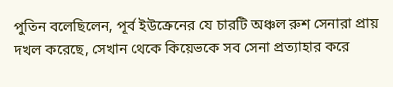পুতিন বলেছিলেন, পূর্ব ইউক্রেনের যে চারটি অঞ্চল রুশ সেনারা প্রায় দখল করেছে, সেখান থেকে কিয়েভকে সব সেনা প্রত্যাহার করে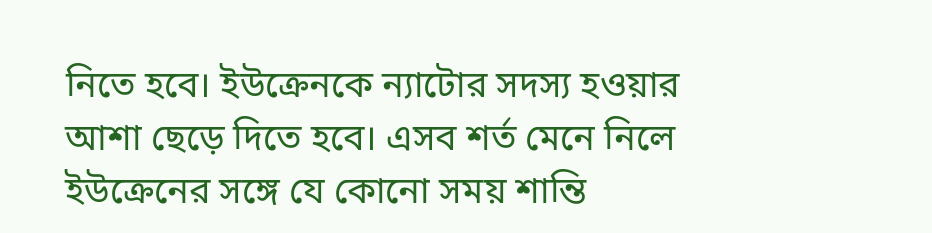নিতে হবে। ইউক্রেনকে ন্যাটোর সদস্য হওয়ার আশা ছেড়ে দিতে হবে। এসব শর্ত মেনে নিলে ইউক্রেনের সঙ্গে যে কোনো সময় শান্তি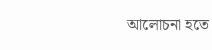আলোচনা হতে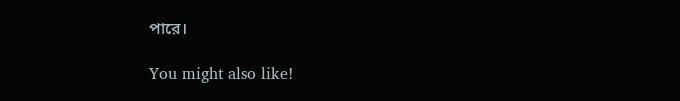পারে।

You might also like!